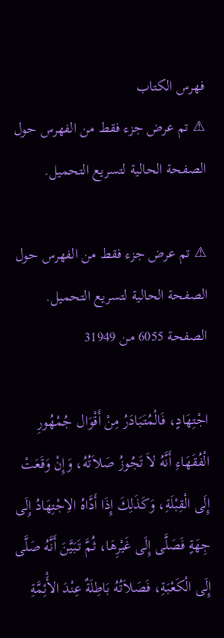فهرس الكتاب
⚠ تم عرض جزء فقط من الفهرس حول الصفحة الحالية لتسريع التحميل.

⚠ تم عرض جزء فقط من الفهرس حول الصفحة الحالية لتسريع التحميل.
الصفحة 6055 من 31949

اجْتِهَادٍ، فَالْمُتَبَادَرُ مِنْ أَقْوَال جُمْهُورِ الْفُقَهَاءِ أَنَّهُ لاَ تَجُوزُ صَلاَتُهُ، وَإِنْ وَقَعَتْ إِلَى الْقِبْلَةِ، وَكَذَلِكَ إِذَا أَدَّاهُ الاِجْتِهَادُ إِلَى جِهَةٍ فَصَلَّى إِلَى غَيْرِهَا، ثُمَّ تَبَيَّنَ أَنَّهُ صَلَّى إِلَى الْكَعْبَةِ، فَصَلاَتُهُ بَاطِلَةٌ عِنْدَ الأَْئِمَّةِ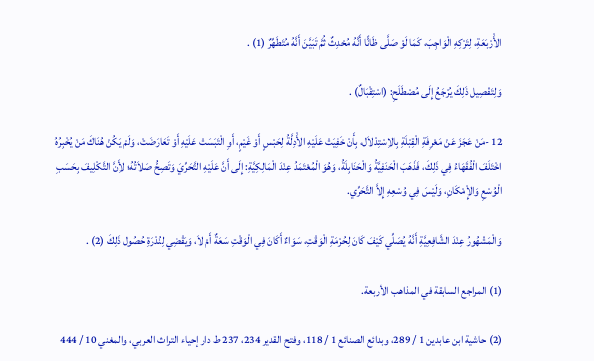الأَْرْبَعَةِ، لِتَرْكِهِ الْوَاجِبَ، كَمَا لَوْ صَلَّى ظَانًّا أَنَّهُ مُحْدِثٌ ثُمَّ تَبَيَّنَ أَنَّهُ مُتَطَهِّرٌ (1) .

وَلِتَفْصِيل ذَلِكَ يُرْجَعُ إِلَى مُصْطَلَحِ: (اسْتِقْبَالٌ) .

12 -مَنْ عَجَزَ عَنْ مَعْرِفَةِ الْقِبْلَةِ بِالاِسْتِدْلاَل، بِأَنْ خَفِيَتْ عَلَيْهِ الأَْدِلَّةُ لِحَبْسٍ أَوْ غَيْمٍ، أَوِ الْتَبَسَتْ عَلَيْهِ أَوْ تَعَارَضَتْ، وَلَمْ يَكُنْ هُنَاكَ مَنْ يُخْبِرُهُ اخْتَلَفَ الْفُقَهَاءُ فِي ذَلِكَ، فَذَهَبَ الْحَنَفِيَّةُ وَالْحَنَابِلَةُ، وَهُوَ الْمُعْتَمَدُ عِنْدَ الْمَالِكِيَّةِ: إِلَى أَنَّ عَلَيْهِ التَّحَرِّيَ وَتَصِحُّ صَلاَتُهُ؛ لأَِنَّ التَّكْلِيفَ بِحَسَبِ الْوُسْعِ وَالإِْمْكَانِ، وَلَيْسَ فِي وُسْعِهِ إِلاَّ التَّحَرِّي.

وَالْمَشْهُورُ عِنْدَ الشَّافِعِيَّةِ أَنَّهُ يُصَلِّي كَيْفَ كَانَ لِحُرْمَةِ الْوَقْتِ، سَوَاءٌ أَكَانَ فِي الْوَقْتِ سَعَةٌ أَمْ لاَ، وَيَقْضِي لِنُدْرَةِ حُصُول ذَلِكَ (2) .

(1) المراجع السابقة في المذاهب الأربعة.

(2) حاشية ابن عابدين 1 / 289، وبدائع الصنائع 1 / 118، وفتح القدير 234، 237 ط دار إحياء التراث العربي، والمغني 10 / 444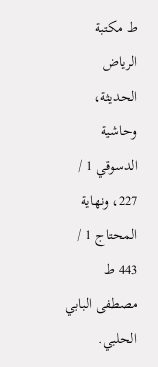ط مكتبة الرياض الحديثة، وحاشية الدسوقي 1 / 227، ونهاية المحتاج 1 / 443 ط مصطفى البابي الحلبي.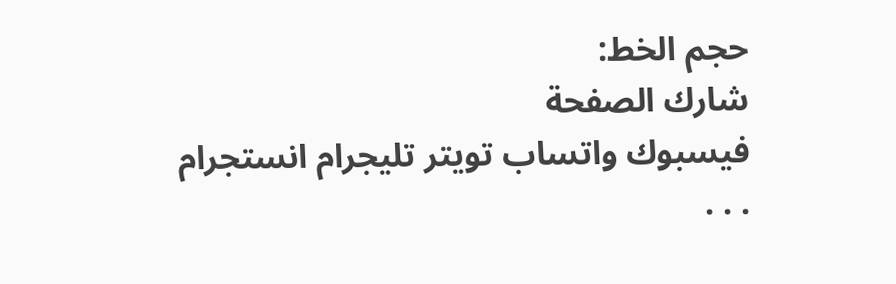حجم الخط:
شارك الصفحة
فيسبوك واتساب تويتر تليجرام انستجرام
. . .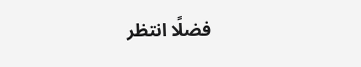فضلًا انتظر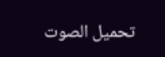تحميل الصوت